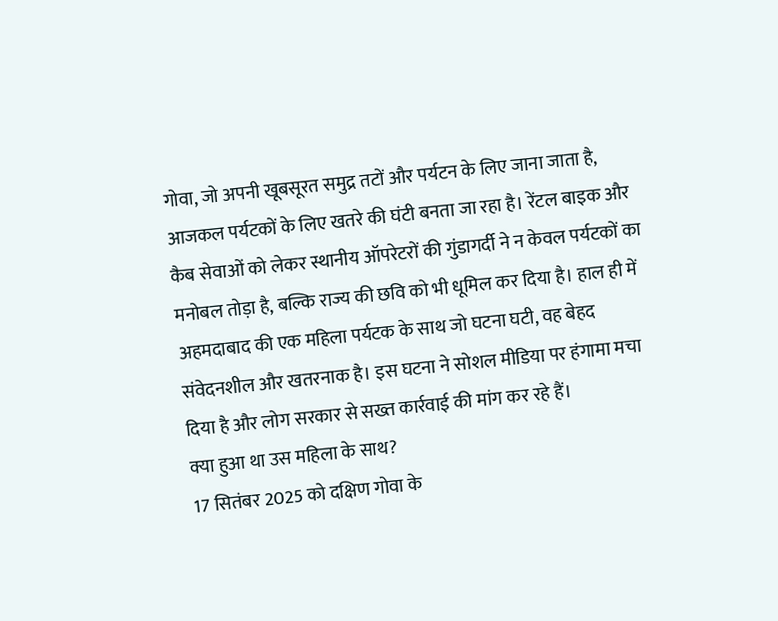गोवा, जो अपनी खूबसूरत समुद्र तटों और पर्यटन के लिए जाना जाता है, आजकल पर्यटकों के लिए खतरे की घंटी बनता जा रहा है। रेंटल बाइक और कैब सेवाओं को लेकर स्थानीय ऑपरेटरों की गुंडागर्दी ने न केवल पर्यटकों का मनोबल तोड़ा है, बल्कि राज्य की छवि को भी धूमिल कर दिया है। हाल ही में अहमदाबाद की एक महिला पर्यटक के साथ जो घटना घटी, वह बेहद संवेदनशील और खतरनाक है। इस घटना ने सोशल मीडिया पर हंगामा मचा दिया है और लोग सरकार से सख्त कार्रवाई की मांग कर रहे हैं।
क्या हुआ था उस महिला के साथ?
17 सितंबर 2025 को दक्षिण गोवा के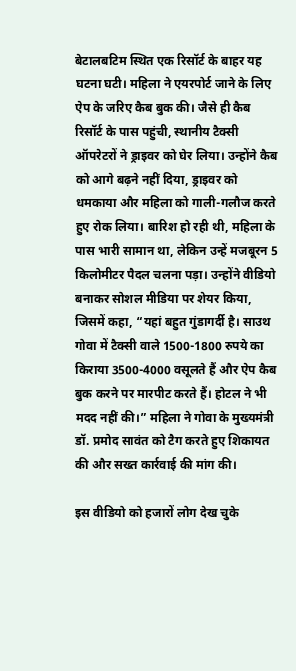बेटालबटिम स्थित एक रिसॉर्ट के बाहर यह घटना घटी। महिला ने एयरपोर्ट जाने के लिए ऐप के जरिए कैब बुक की। जैसे ही कैब रिसॉर्ट के पास पहुंची, स्थानीय टैक्सी ऑपरेटरों ने ड्राइवर को घेर लिया। उन्होंने कैब को आगे बढ़ने नहीं दिया, ड्राइवर को धमकाया और महिला को गाली-गलौज करते हुए रोक लिया। बारिश हो रही थी, महिला के पास भारी सामान था, लेकिन उन्हें मजबूरन 5 किलोमीटर पैदल चलना पड़ा। उन्होंने वीडियो बनाकर सोशल मीडिया पर शेयर किया, जिसमें कहा, “यहां बहुत गुंडागर्दी है। साउथ गोवा में टैक्सी वाले 1500-1800 रुपये का किराया 3500-4000 वसूलते हैं और ऐप कैब बुक करने पर मारपीट करते हैं। होटल ने भी मदद नहीं की।” महिला ने गोवा के मुख्यमंत्री डॉ. प्रमोद सावंत को टैग करते हुए शिकायत की और सख्त कार्रवाई की मांग की।

इस वीडियो को हजारों लोग देख चुके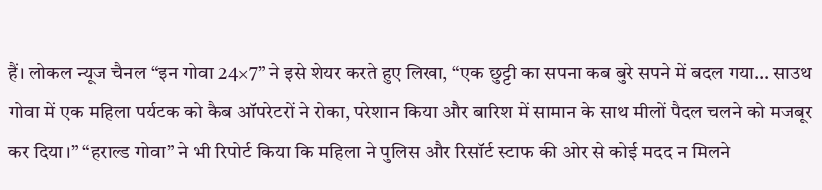हैं। लोकल न्यूज चैनल “इन गोवा 24×7” ने इसे शेयर करते हुए लिखा, “एक छुट्टी का सपना कब बुरे सपने में बदल गया… साउथ गोवा में एक महिला पर्यटक को कैब ऑपरेटरों ने रोका, परेशान किया और बारिश में सामान के साथ मीलों पैदल चलने को मजबूर कर दिया।” “हराल्ड गोवा” ने भी रिपोर्ट किया कि महिला ने पुलिस और रिसॉर्ट स्टाफ की ओर से कोई मदद न मिलने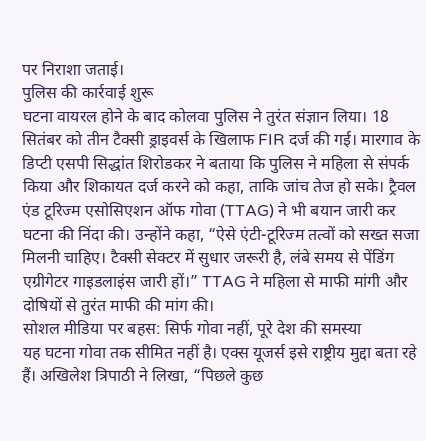पर निराशा जताई।
पुलिस की कार्रवाई शुरू
घटना वायरल होने के बाद कोलवा पुलिस ने तुरंत संज्ञान लिया। 18 सितंबर को तीन टैक्सी ड्राइवर्स के खिलाफ FIR दर्ज की गई। मारगाव के डिप्टी एसपी सिद्धांत शिरोडकर ने बताया कि पुलिस ने महिला से संपर्क किया और शिकायत दर्ज करने को कहा, ताकि जांच तेज हो सके। ट्रैवल एंड टूरिज्म एसोसिएशन ऑफ गोवा (TTAG) ने भी बयान जारी कर घटना की निंदा की। उन्होंने कहा, “ऐसे एंटी-टूरिज्म तत्वों को सख्त सजा मिलनी चाहिए। टैक्सी सेक्टर में सुधार जरूरी है, लंबे समय से पेंडिंग एग्रीगेटर गाइडलाइंस जारी हों।” TTAG ने महिला से माफी मांगी और दोषियों से तुरंत माफी की मांग की।
सोशल मीडिया पर बहस: सिर्फ गोवा नहीं, पूरे देश की समस्या
यह घटना गोवा तक सीमित नहीं है। एक्स यूजर्स इसे राष्ट्रीय मुद्दा बता रहे हैं। अखिलेश त्रिपाठी ने लिखा, “पिछले कुछ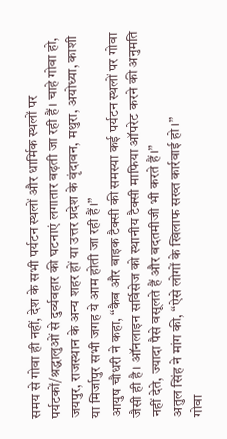समय से गोवा ही नहीं, देश के सभी पर्यटन स्थलों और धार्मिक स्थलों पर पर्यटकों/श्रद्धालुओं से दुर्व्यवहार की घटनाएं लगातार बढ़ती जा रही हैं। चाहे गोवा हो, जयपुर, राजस्थान के अन्य शहर हों या उत्तर प्रदेश के वृंदावन, मथुरा, अयोध्या, काशी या मिर्जापुर सभी जगह ये आम होती जा रही हैं।”
आयुष चौधरी ने कहा, “कैब और बाइक टैक्सी की समस्या कई पर्यटन स्थलों पर गोवा जैसी ही है। ऑनलाइन सर्विसेज को स्थानीय टैक्सी माफिया ऑपरेट करने की अनुमति नहीं देते, ज्यादा पैसे वसूलते हैं और बदतमीजी भी करते हैं।”
अतुल सिंह ने मांग की, “ऐसे लोगों के खिलाफ सख्त कार्रवाई हो।”
गोवा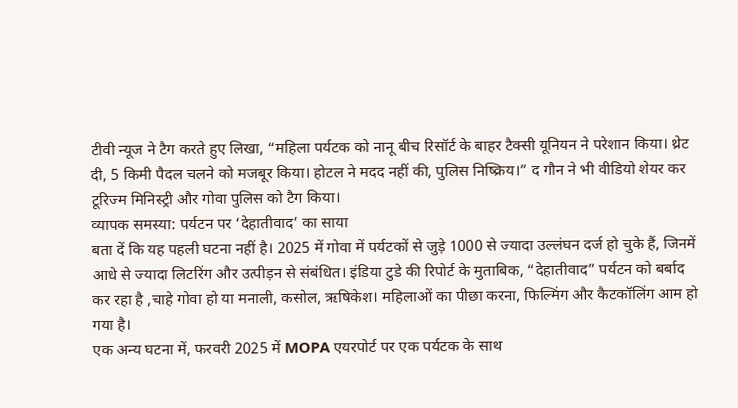टीवी न्यूज ने टैग करते हुए लिखा, “महिला पर्यटक को नानू बीच रिसॉर्ट के बाहर टैक्सी यूनियन ने परेशान किया। थ्रेट दी, 5 किमी पैदल चलने को मजबूर किया। होटल ने मदद नहीं की, पुलिस निष्क्रिय।” द गौन ने भी वीडियो शेयर कर टूरिज्म मिनिस्ट्री और गोवा पुलिस को टैग किया।
व्यापक समस्या: पर्यटन पर ‘देहातीवाद’ का साया
बता दें कि यह पहली घटना नहीं है। 2025 में गोवा में पर्यटकों से जुड़े 1000 से ज्यादा उल्लंघन दर्ज हो चुके हैं, जिनमें आधे से ज्यादा लिटरिंग और उत्पीड़न से संबंधित। इंडिया टुडे की रिपोर्ट के मुताबिक, “देहातीवाद” पर्यटन को बर्बाद कर रहा है ,चाहे गोवा हो या मनाली, कसोल, ऋषिकेश। महिलाओं का पीछा करना, फिल्मिंग और कैटकॉलिंग आम हो गया है।
एक अन्य घटना में, फरवरी 2025 में MOPA एयरपोर्ट पर एक पर्यटक के साथ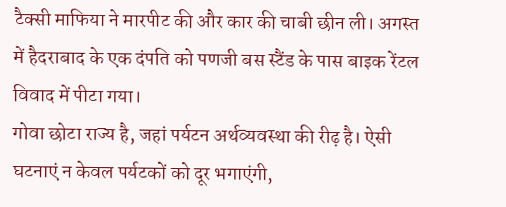टैक्सी माफिया ने मारपीट की और कार की चाबी छीन ली। अगस्त में हैदराबाद के एक दंपति को पणजी बस स्टैंड के पास बाइक रेंटल विवाद में पीटा गया।
गोवा छोटा राज्य है, जहां पर्यटन अर्थव्यवस्था की रीढ़ है। ऐसी घटनाएं न केवल पर्यटकों को दूर भगाएंगी,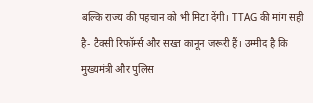बल्कि राज्य की पहचान को भी मिटा देंगी। TTAG की मांग सही है- टैक्सी रिफॉर्म्स और सख्त कानून जरूरी हैं। उम्मीद है कि मुख्यमंत्री और पुलिस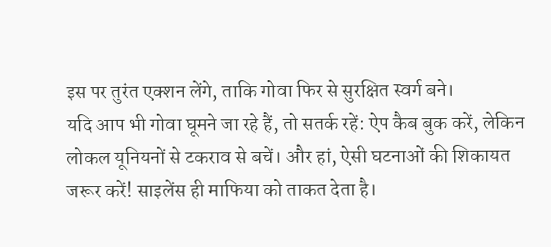इस पर तुरंत एक्शन लेंगे, ताकि गोवा फिर से सुरक्षित स्वर्ग बने।
यदि आप भी गोवा घूमने जा रहे हैं, तो सतर्क रहें: ऐप कैब बुक करें, लेकिन लोकल यूनियनों से टकराव से बचें। और हां, ऐसी घटनाओं की शिकायत जरूर करें! साइलेंस ही माफिया को ताकत देता है।